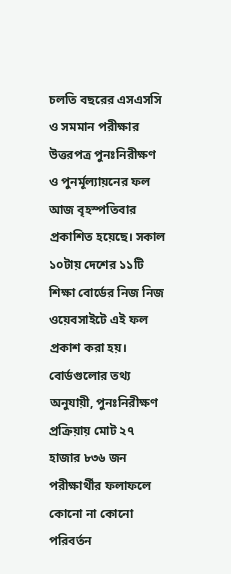চলতি বছরের এসএসসি ও সমমান পরীক্ষার উত্তরপত্র পুনঃনিরীক্ষণ ও পুনর্মূল্যায়নের ফল আজ বৃহস্পতিবার প্রকাশিত হয়েছে। সকাল ১০টায় দেশের ১১টি শিক্ষা বোর্ডের নিজ নিজ ওয়েবসাইটে এই ফল প্রকাশ করা হয়।
বোর্ডগুলোর তথ্য অনুযায়ী, পুনঃনিরীক্ষণ প্রক্রিয়ায় মোট ২৭ হাজার ৮৩৬ জন পরীক্ষার্থীর ফলাফলে কোনো না কোনো পরিবর্তন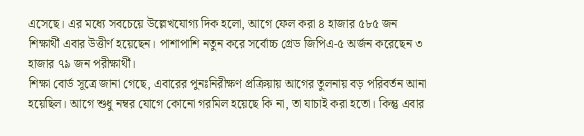এসেছে। এর মধ্যে সবচেয়ে উল্লেখযোগ্য দিক হলো, আগে ফেল করা ৪ হাজার ৫৮৫ জন শিক্ষার্থী এবার উত্তীর্ণ হয়েছেন। পাশাপাশি নতুন করে সর্বোচ্চ গ্রেড জিপিএ-৫ অর্জন করেছেন ৩ হাজার ৭৯ জন পরীক্ষার্থী।
শিক্ষা বোর্ড সূত্রে জানা গেছে, এবারের পুনঃনিরীক্ষণ প্রক্রিয়ায় আগের তুলনায় বড় পরিবর্তন আনা হয়েছিল। আগে শুধু নম্বর যোগে কোনো গরমিল হয়েছে কি না, তা যাচাই করা হতো। কিন্তু এবার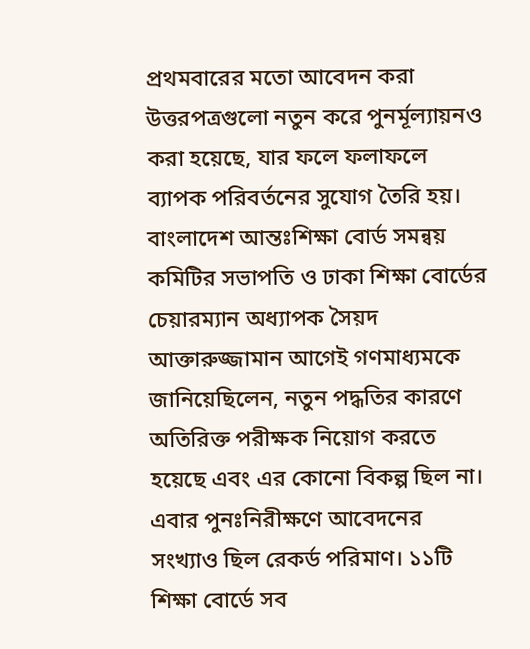প্রথমবারের মতো আবেদন করা উত্তরপত্রগুলো নতুন করে পুনর্মূল্যায়নও করা হয়েছে, যার ফলে ফলাফলে ব্যাপক পরিবর্তনের সুযোগ তৈরি হয়।
বাংলাদেশ আন্তঃশিক্ষা বোর্ড সমন্বয় কমিটির সভাপতি ও ঢাকা শিক্ষা বোর্ডের চেয়ারম্যান অধ্যাপক সৈয়দ আক্তারুজ্জামান আগেই গণমাধ্যমকে জানিয়েছিলেন, নতুন পদ্ধতির কারণে অতিরিক্ত পরীক্ষক নিয়োগ করতে হয়েছে এবং এর কোনো বিকল্প ছিল না।
এবার পুনঃনিরীক্ষণে আবেদনের সংখ্যাও ছিল রেকর্ড পরিমাণ। ১১টি শিক্ষা বোর্ডে সব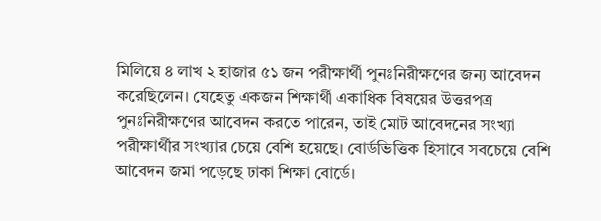মিলিয়ে ৪ লাখ ২ হাজার ৫১ জন পরীক্ষার্থী পুনঃনিরীক্ষণের জন্য আবেদন করেছিলেন। যেহেতু একজন শিক্ষার্থী একাধিক বিষয়ের উত্তরপত্র পুনঃনিরীক্ষণের আবেদন করতে পারেন, তাই মোট আবেদনের সংখ্যা পরীক্ষার্থীর সংখ্যার চেয়ে বেশি হয়েছে। বোর্ডভিত্তিক হিসাবে সবচেয়ে বেশি আবেদন জমা পড়েছে ঢাকা শিক্ষা বোর্ডে।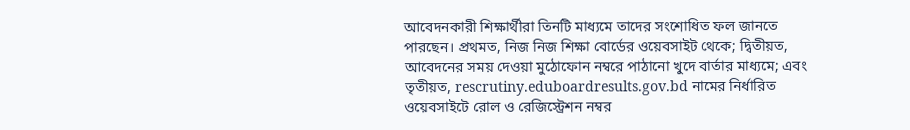আবেদনকারী শিক্ষার্থীরা তিনটি মাধ্যমে তাদের সংশোধিত ফল জানতে পারছেন। প্রথমত, নিজ নিজ শিক্ষা বোর্ডের ওয়েবসাইট থেকে; দ্বিতীয়ত, আবেদনের সময় দেওয়া মুঠোফোন নম্বরে পাঠানো খুদে বার্তার মাধ্যমে; এবং তৃতীয়ত, rescrutiny.eduboardresults.gov.bd নামের নির্ধারিত ওয়েবসাইটে রোল ও রেজিস্ট্রেশন নম্বর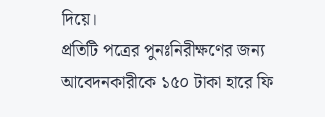দিয়ে।
প্রতিটি পত্রের পুনঃনিরীক্ষণের জন্য আবেদনকারীকে ১৫০ টাকা হারে ফি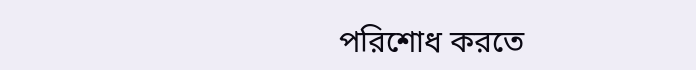পরিশোধ করতে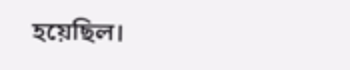হয়েছিল।